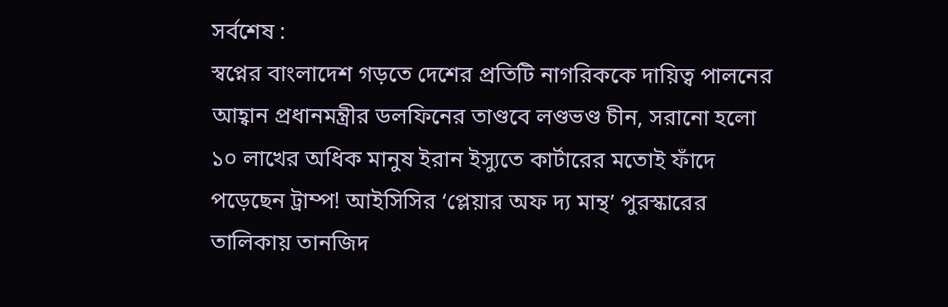সর্বশেষ :
স্বপ্নের বাংলাদেশ গড়তে দেশের প্রতিটি নাগরিককে দায়িত্ব পালনের আহ্বান প্রধানমন্ত্রীর ডলফিনের তাণ্ডবে লণ্ডভণ্ড চীন, সরানো হলো ১০ লাখের ‍অধিক মানুষ ইরান ইস্যুতে কার্টারের মতোই ফাঁদে পড়েছেন ট্রাম্প! আইসিসির ‘প্লেয়ার অফ দ্য মান্থ’ পুরস্কারের তালিকায় তানজিদ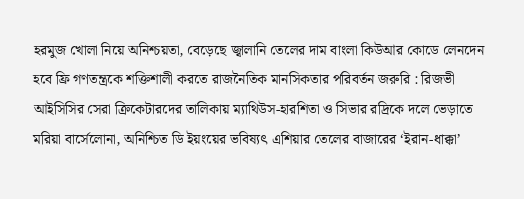হরমুজ খোলা নিয়ে অনিশ্চয়তা, বেড়েছে জ্বালানি তেলের দাম বাংলা কিউআর কোডে লেনদেন হবে ফ্রি গণতন্ত্রকে শক্তিশালী করতে রাজনৈতিক মানসিকতার পরিবর্তন জরুরি : রিজভী আইসিসির সেরা ক্রিকেটারদের তালিকায় ম্যাথিউস-হারশিতা ও সিভার রদ্রিকে দলে ভেড়াতে মরিয়া বার্সেলোনা, অনিশ্চিত ডি ইয়ংয়ের ভবিষ্যৎ এশিয়ার তেলের বাজারের ‘ইরান-ধাক্কা’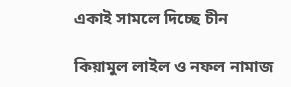একাই সামলে দিচ্ছে চীন

কিয়ামুল লাইল ও নফল নামাজ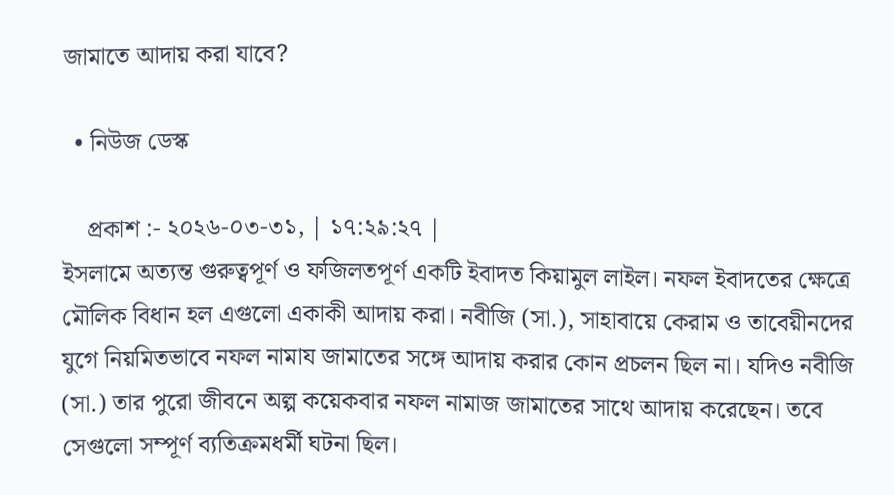জামাতে আদায় করা যাবে?

  • নিউজ ডেস্ক

    প্রকাশ :- ২০২৬-০৩-৩১, | ১৭:২৯:২৭ |
ইসলামে অত্যন্ত গুরুত্বপূর্ণ ও ফজিলতপূর্ণ একটি ইবাদত কিয়ামুল লাইল। নফল ইবাদতের ক্ষেত্রে মৌলিক বিধান হল এগুলো একাকী আদায় করা। নবীজি (সা.), সাহাবায়ে কেরাম ও তাবেয়ীনদের যুগে নিয়মিতভাবে নফল নামায জামাতের সঙ্গে আদায় করার কোন প্রচলন ছিল না। যদিও নবীজি (সা.) তার পুরো জীবনে অল্প কয়েকবার নফল নামাজ জামাতের সাথে আদায় করেছেন। তবে সেগুলো সম্পূর্ণ ব্যতিক্রমধর্মী ঘটনা ছিল।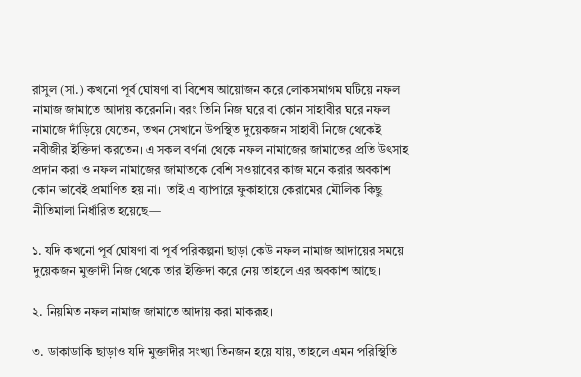রাসুল (সা.) কখনো পূর্ব ঘোষণা বা বিশেষ আয়োজন করে লোকসমাগম ঘটিয়ে নফল নামাজ জামাতে আদায় করেননি। বরং তিনি নিজ ঘরে বা কোন সাহাবীর ঘরে নফল নামাজে দাঁড়িয়ে যেতেন, তখন সেখানে উপস্থিত দুয়েকজন সাহাবী নিজে থেকেই নবীজীর ইক্তিদা করতেন। এ সকল বর্ণনা থেকে নফল নামাজের জামাতের প্রতি উৎসাহ প্রদান করা ও নফল নামাজের জামাতকে বেশি সওয়াবের কাজ মনে করার অবকাশ কোন ভাবেই প্রমাণিত হয় না।  তাই এ ব্যাপারে ফুকাহায়ে কেরামের মৌলিক কিছু নীতিমালা নির্ধারিত হয়েছে—

১. যদি কখনো পূর্ব ঘোষণা বা পূর্ব পরিকল্পনা ছাড়া কেউ নফল নামাজ আদায়ের সময়ে দুয়েকজন মুক্তাদী নিজ থেকে তার ইক্তিদা করে নেয় তাহলে এর অবকাশ আছে।

২. নিয়মিত নফল নামাজ জামাতে আদায় করা মাকরূহ।

৩. ডাকাডাকি ছাড়াও যদি মুক্তাদীর সংখ্যা তিনজন হয়ে যায়, তাহলে এমন পরিস্থিতি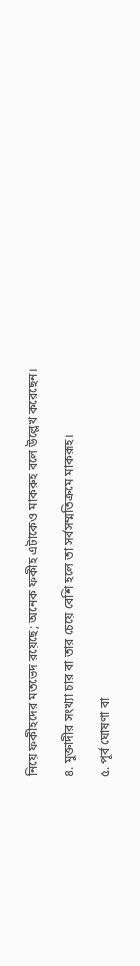নিয়ে ফকীহদের মতভেদ রয়েছে; অনেক ফকীহ এটাকেও মাকরুহ বলে উল্লেখ করেছেন।

৪. মুক্তাদীর সংখ্যা চার বা তার চেয়ে বেশি হলে তা সর্বসম্মতিক্রমে মাকরূহ।

৫. পূর্ব ঘোষণা বা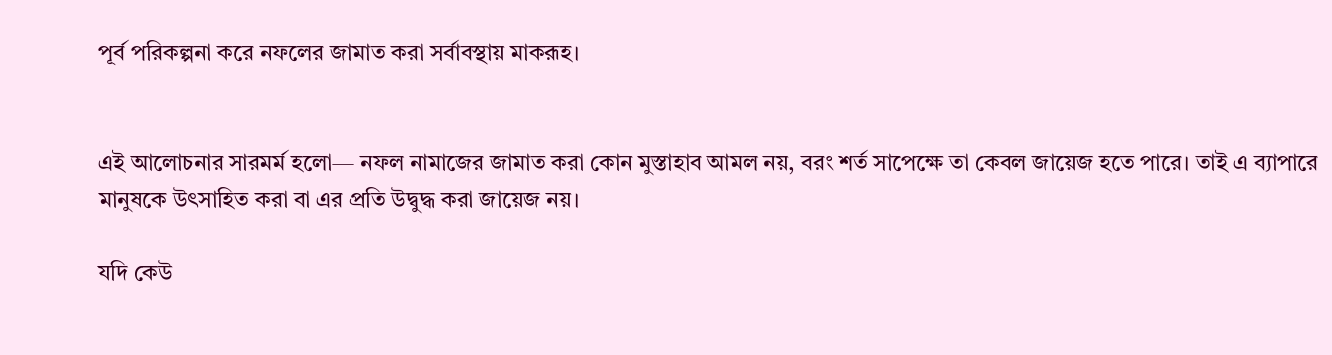পূর্ব পরিকল্পনা করে নফলের জামাত করা সর্বাবস্থায় মাকরূহ।


এই আলোচনার সারমর্ম হলো— নফল নামাজের জামাত করা কোন মুস্তাহাব আমল নয়, বরং শর্ত সাপেক্ষে তা কেবল জায়েজ হতে পারে। তাই এ ব্যাপারে মানুষকে উৎসাহিত করা বা এর প্রতি উদ্বুদ্ধ করা জায়েজ নয়।

যদি কেউ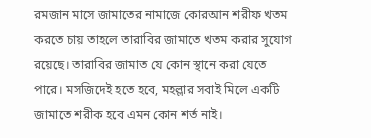রমজান মাসে জামাতের নামাজে কোরআন শরীফ খতম করতে চায় তাহলে তারাবির জামাতে খতম করার সুযোগ রয়েছে। তারাবির জামাত যে কোন স্থানে করা যেতে পারে। মসজিদেই হতে হবে, মহল্লার সবাই মিলে একটি জামাতে শরীক হবে এমন কোন শর্ত নাই।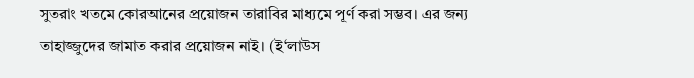সুতরাং খতমে কোরআনের প্রয়োজন তারাবির মাধ্যমে পূর্ণ করা সম্ভব। এর জন্য তাহাজ্জুদের জামাত করার প্রয়োজন নাই। (ই‘লাউস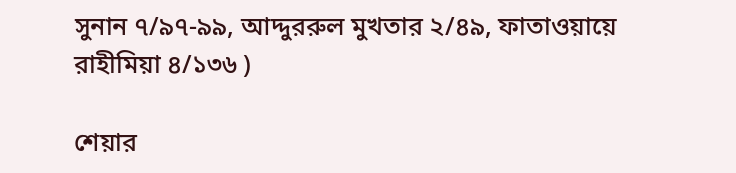সুনান ৭/৯৭-৯৯, আদ্দুররুল মুখতার ২/৪৯, ফাতাওয়ায়ে রাহীমিয়া ৪/১৩৬ )

শেয়ার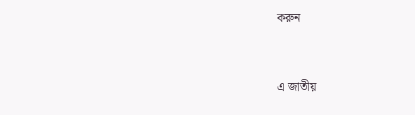করুন



এ জাতীয়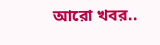আরো খবর..